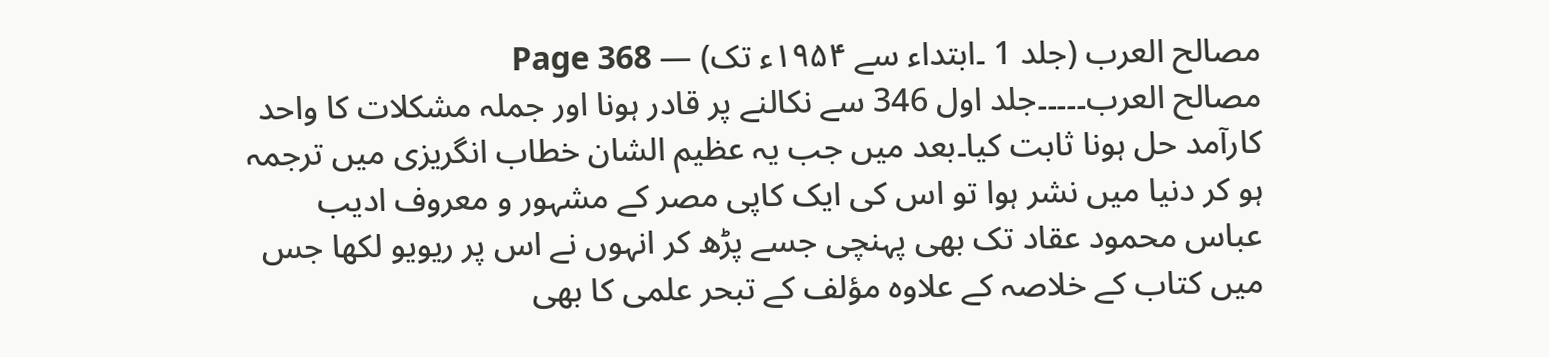مصالح العرب (جلد 1 ۔ابتداء سے ۱۹۵۴ء تک) — Page 368
مصالح العرب۔۔۔۔۔جلد اول 346 سے نکالنے پر قادر ہونا اور جملہ مشکلات کا واحد کارآمد حل ہونا ثابت کیا۔بعد میں جب یہ عظیم الشان خطاب انگریزی میں ترجمہ ہو کر دنیا میں نشر ہوا تو اس کی ایک کاپی مصر کے مشہور و معروف ادیب عباس محمود عقاد تک بھی پہنچی جسے پڑھ کر انہوں نے اس پر ریویو لکھا جس میں کتاب کے خلاصہ کے علاوہ مؤلف کے تبحر علمی کا بھی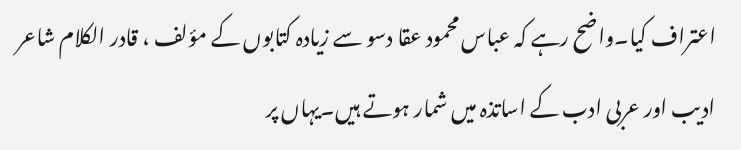اعتراف کیا۔واضح رہے کہ عباس محمود عقا دسو سے زیادہ کتابوں کے مؤلف ، قادر الکلام شاعر ادیب اور عربی ادب کے اساتذہ میں شمار ہوتے ہیں۔یہاں پر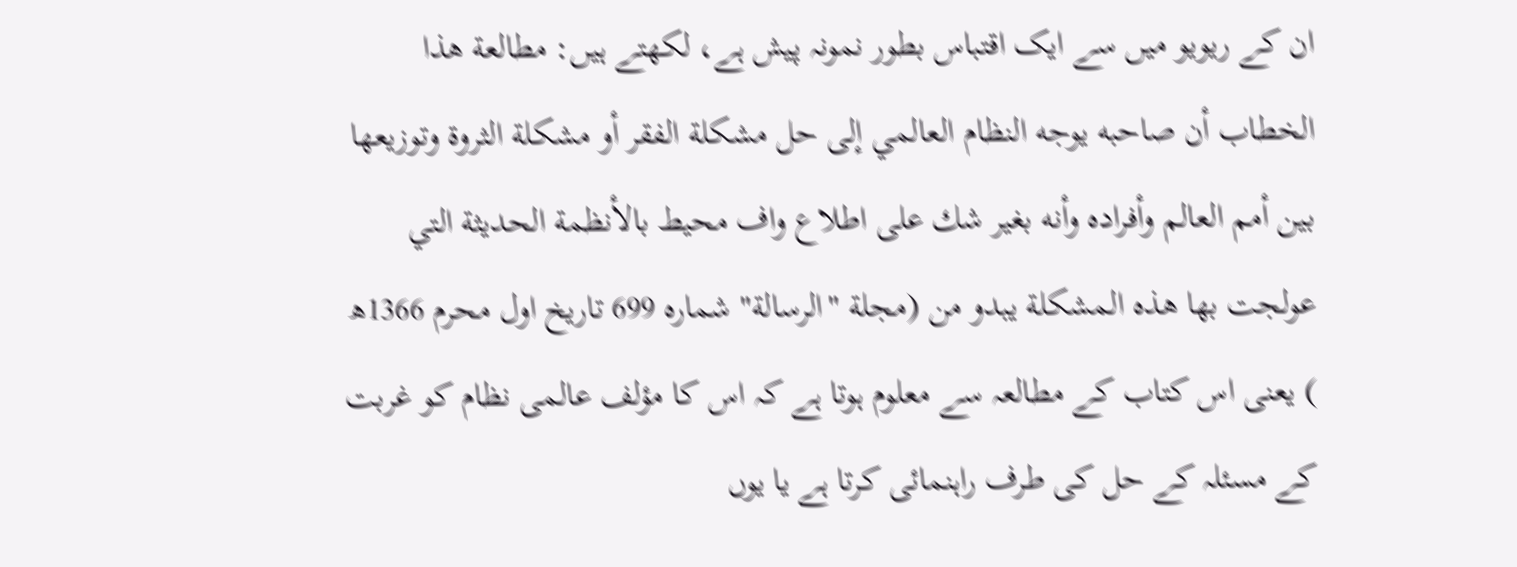ان کے ریویو میں سے ایک اقتباس بطور نمونہ پیش ہے، لکھتے ہیں: مطالعة هذا الخطاب أن صاحبه يوجه النظام العالمي إلى حل مشكلة الفقر أو مشكلة الثروة وتوزيعها بين أمم العالم وأفراده وأنه بغير شك على اطلاع واف محيط بالأنظمة الحديثة التي عولجت بها هذه المشكلة يبدو من (مجلة "الرسالة" شمارہ 699 تاریخ اول محرم 1366ھ ) یعنی اس کتاب کے مطالعہ سے معلوم ہوتا ہے کہ اس کا مؤلف عالمی نظام کو غربت کے مسئلہ کے حل کی طرف راہنمائی کرتا ہے یا یوں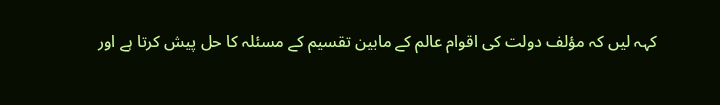کہہ لیں کہ مؤلف دولت کی اقوام عالم کے مابین تقسیم کے مسئلہ کا حل پیش کرتا ہے اور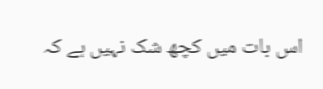اس بات میں کچھ شک نہیں ہے کہ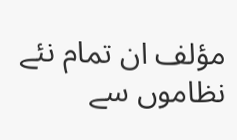مؤلف ان تمام نئے نظاموں سے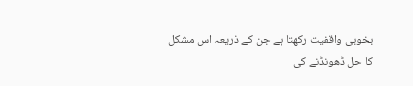بخوبی واقفیت رکھتا ہے جن کے ذریعہ اس مشکل کا حل ڈھونڈنے کی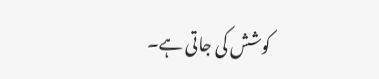کوشش کی جاتی ہے۔